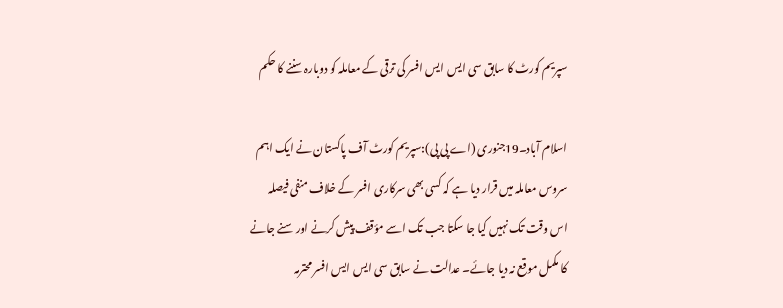سپریم کورٹ کا سابق سی ایس ایس افسر کی ترقی کے معاملہ کو دوبارہ سننے کا حکم

اسلام آباد۔19جنوری (اے پی پی):سپریم کورٹ آف پاکستان نے ایک اہم سروس معاملہ میں قرار دیا ہے کہ کسی بھی سرکاری افسر کے خلاف منفی فیصلہ اس وقت تک نہیں کیا جا سکتا جب تک اسے مؤقف پیش کرنے اور سنے جانے کا مکمل موقع نہ دیا جائے۔ عدالت نے سابق سی ایس ایس افسر محترمہ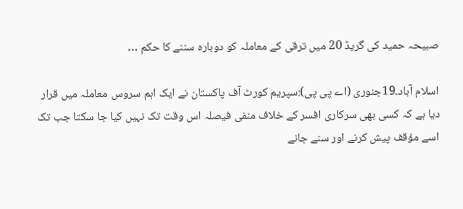صبیحہ حمید کی گریڈ 20 میں ترقی کے معاملہ کو دوبارہ سننے کا حکم …

اسلام آباد۔19جنوری (اے پی پی):سپریم کورٹ آف پاکستان نے ایک اہم سروس معاملہ میں قرار دیا ہے کہ کسی بھی سرکاری افسر کے خلاف منفی فیصلہ اس وقت تک نہیں کیا جا سکتا جب تک اسے مؤقف پیش کرنے اور سنے جانے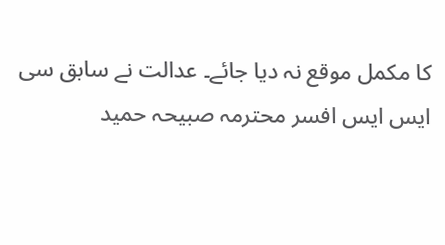کا مکمل موقع نہ دیا جائے۔ عدالت نے سابق سی ایس ایس افسر محترمہ صبیحہ حمید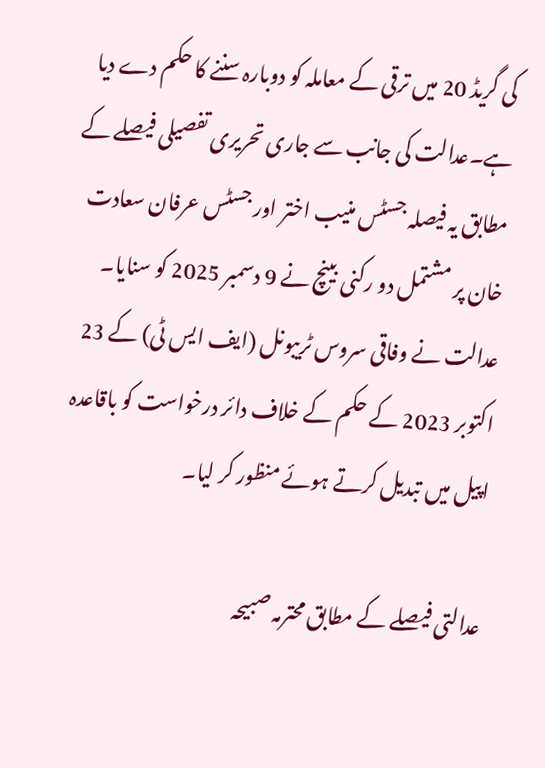کی گریڈ 20 میں ترقی کے معاملہ کو دوبارہ سننے کا حکم دے دیا ہے۔عدالت کی جانب سے جاری تحریری تفصیلی فیصلے کے مطابق یہ فیصلہ جسٹس منیب اختر اور جسٹس عرفان سعادت خان پر مشتمل دو رکنی بینچ نے 9 دسمبر 2025 کو سنایا۔ عدالت نے وفاقی سروس ٹریبونل (ایف ایس ٹی) کے 23 اکتوبر 2023 کے حکم کے خلاف دائر درخواست کو باقاعدہ اپیل میں تبدیل کرتے ہوئے منظور کر لیا۔

عدالتی فیصلے کے مطابق محترمہ صبیحہ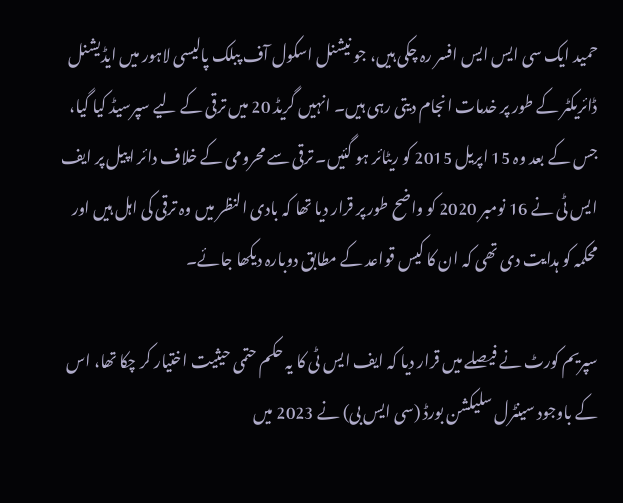حمید ایک سی ایس ایس افسر رہ چکی ہیں، جو نیشنل اسکول آف پبلک پالیسی لاہور میں ایڈیشنل ڈائریکٹر کے طور پر خدمات انجام دیتی رہی ہیں۔ انہیں گریڈ 20 میں ترقی کے لیے سپرسیڈ کیا گیا، جس کے بعد وہ 15 اپریل 2015 کو ریٹائر ہو گئیں۔ ترقی سے محرومی کے خلاف دائر اپیل پر ایف ایس ٹی نے 16 نومبر 2020 کو واضح طور پر قرار دیا تھا کہ بادی النظر میں وہ ترقی کی اہل ہیں اور محکمہ کو ہدایت دی تھی کہ ان کا کیس قواعد کے مطابق دوبارہ دیکھا جائے۔

سپریم کورٹ نے فیصلے میں قرار دیا کہ ایف ایس ٹی کا یہ حکم حتمی حیثیت اختیار کر چکا تھا، اس کے باوجود سینٹرل سلیکشن بورڈ (سی ایس بی) نے 2023 میں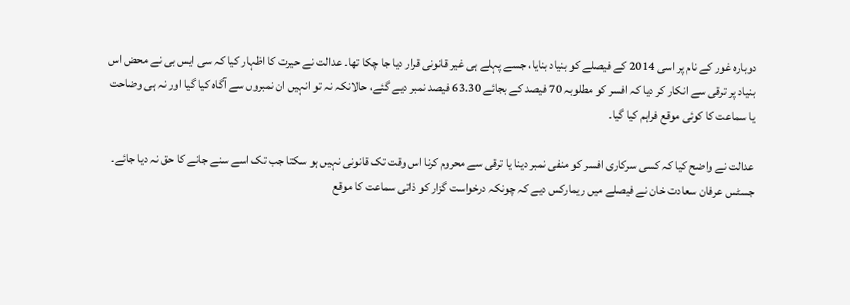دوبارہ غور کے نام پر اسی 2014 کے فیصلے کو بنیاد بنایا، جسے پہلے ہی غیر قانونی قرار دیا جا چکا تھا۔ عدالت نے حیرت کا اظہار کیا کہ سی ایس بی نے محض اس بنیاد پر ترقی سے انکار کر دیا کہ افسر کو مطلوبہ 70 فیصد کے بجائے 63.30 فیصد نمبر دیے گئے، حالانکہ نہ تو انہیں ان نمبروں سے آگاہ کیا گیا اور نہ ہی وضاحت یا سماعت کا کوئی موقع فراہم کیا گیا۔

عدالت نے واضح کیا کہ کسی سرکاری افسر کو منفی نمبر دینا یا ترقی سے محروم کرنا اس وقت تک قانونی نہیں ہو سکتا جب تک اسے سنے جانے کا حق نہ دیا جائے۔ جسٹس عرفان سعادت خان نے فیصلے میں ریمارکس دیے کہ چونکہ درخواست گزار کو ذاتی سماعت کا موقع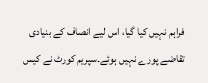فراہم نہیں کیا گیا، اس لیے انصاف کے بنیادی تقاضے پورے نہیں ہوئے۔سپریم کورٹ نے کیس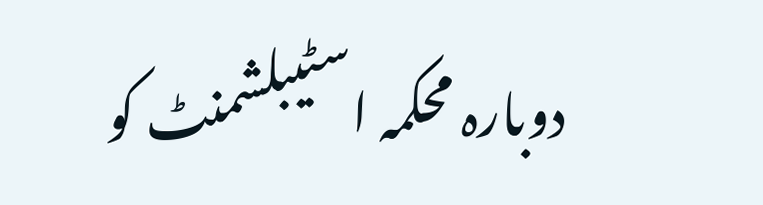دوبارہ محکمہ اسٹیبلشمنٹ کو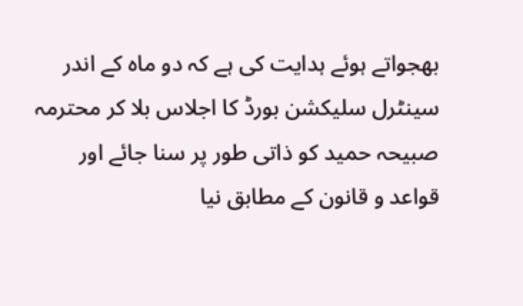بھجواتے ہوئے ہدایت کی ہے کہ دو ماہ کے اندر سینٹرل سلیکشن بورڈ کا اجلاس بلا کر محترمہ صبیحہ حمید کو ذاتی طور پر سنا جائے اور قواعد و قانون کے مطابق نیا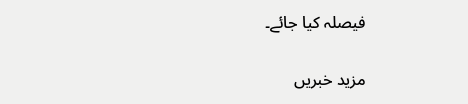فیصلہ کیا جائے۔

مزید خبریں